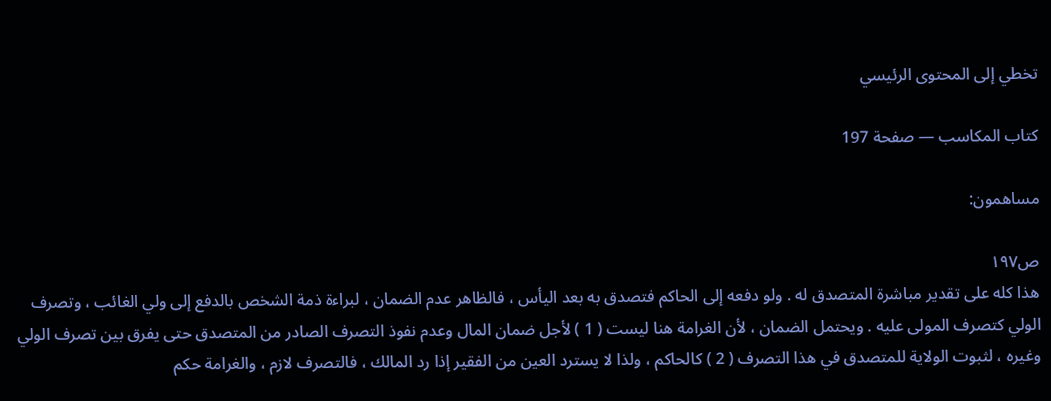تخطي إلى المحتوى الرئيسي

كتاب المكاسب — صفحة 197

مساهمون:

ص١٩٧
هذا كله على تقدير مباشرة المتصدق له . ولو دفعه إلى الحاكم فتصدق به بعد اليأس ، فالظاهر عدم الضمان ، لبراءة ذمة الشخص بالدفع إلى ولي الغائب ، وتصرف الولي كتصرف المولى عليه . ويحتمل الضمان ، لأن الغرامة هنا ليست ( 1 ) لأجل ضمان المال وعدم نفوذ التصرف الصادر من المتصدق حتى يفرق بين تصرف الولي وغيره ، لثبوت الولاية للمتصدق في هذا التصرف ( 2 ) كالحاكم ، ولذا لا يسترد العين من الفقير إذا رد المالك ، فالتصرف لازم ، والغرامة حكم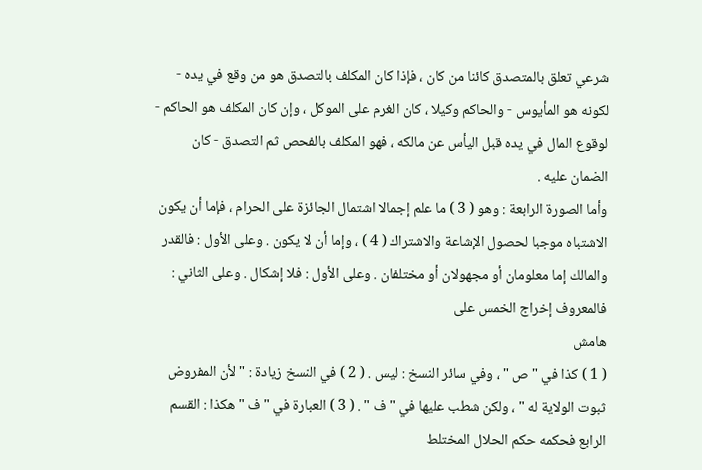شرعي تعلق بالمتصدق كائنا من كان ، فإذا كان المكلف بالتصدق هو من وقع في يده - لكونه هو المأيوس - والحاكم وكيلا ، كان الغرم على الموكل ، وإن كان المكلف هو الحاكم - لوقوع المال في يده قبل اليأس عن مالكه ، فهو المكلف بالفحص ثم التصدق - كان الضمان عليه .
وأما الصورة الرابعة : وهو ( 3 ) ما علم إجمالا اشتمال الجائزة على الحرام ، فإما أن يكون الاشتباه موجبا لحصول الإشاعة والاشتراك ( 4 ) ، وإما أن لا يكون . وعلى الأول : فالقدر والمالك إما معلومان أو مجهولان أو مختلفان . وعلى الأول : فلا إشكال . وعلى الثاني : فالمعروف إخراج الخمس على
هامش
( 1 ) كذا في " ص " ، وفي سائر النسخ : ليس . ( 2 ) في النسخ زيادة : " لأن المفروض ثبوت الولاية له " ، ولكن شطب عليها في " ف " . ( 3 ) العبارة في " ف " هكذا : القسم الرابع فحكمه حكم الحلال المختلط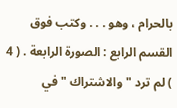بالحرام ، وهو . . . وكتب فوق القسم الرابع : الصورة الرابعة . ( 4 ) لم ترد " والاشتراك " في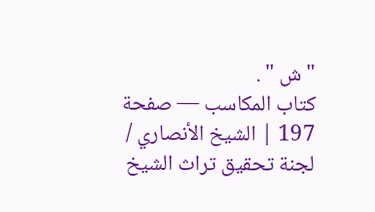" ش " .
كتاب المكاسب — صفحة 197 | الشيخ الأنصاري / لجنة تحقيق تراث الشيخ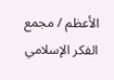الأعظم / مجمع الفكر الإسلامي